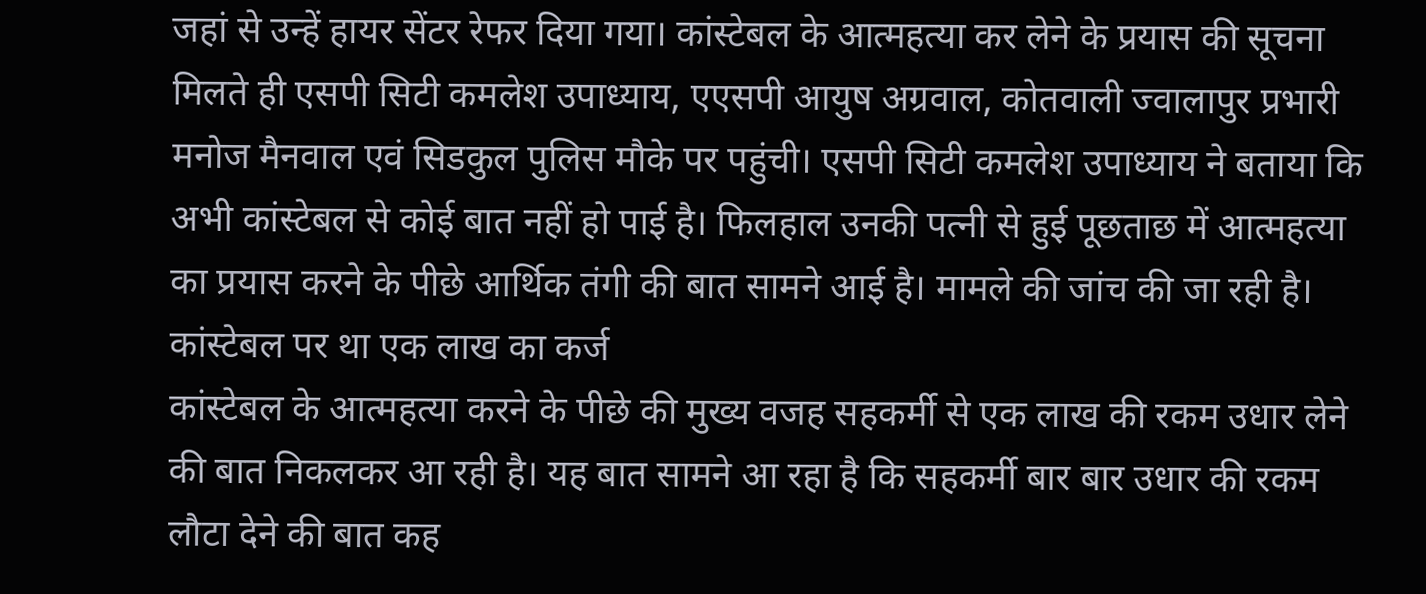जहां से उन्हें हायर सेंटर रेफर दिया गया। कांस्टेबल के आत्महत्या कर लेने के प्रयास की सूचना मिलते ही एसपी सिटी कमलेश उपाध्याय, एएसपी आयुष अग्रवाल, कोतवाली ज्वालापुर प्रभारी मनोज मैनवाल एवं सिडकुल पुलिस मौके पर पहुंची। एसपी सिटी कमलेश उपाध्याय ने बताया कि अभी कांस्टेबल से कोई बात नहीं हो पाई है। फिलहाल उनकी पत्नी से हुई पूछताछ में आत्महत्या का प्रयास करने के पीछे आर्थिक तंगी की बात सामने आई है। मामले की जांच की जा रही है।
कांस्टेबल पर था एक लाख का कर्ज
कांस्टेबल के आत्महत्या करने के पीछे की मुख्य वजह सहकर्मी से एक लाख की रकम उधार लेने की बात निकलकर आ रही है। यह बात सामने आ रहा है कि सहकर्मी बार बार उधार की रकम लौटा देने की बात कह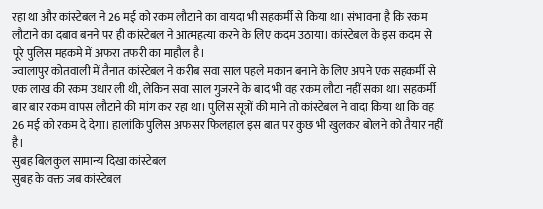रहा था और कांस्टेबल ने 26 मई को रकम लौटाने का वायदा भी सहकर्मी से किया था। संभावना है कि रकम लौटाने का दबाव बनने पर ही कांस्टेबल ने आत्महत्या करने के लिए कदम उठाया। कांस्टेबल के इस कदम से पूरे पुलिस महकमे में अफरा तफरी का माहौल है।
ज्वालापुर कोतवाली में तैनात कांस्टेबल ने करीब सवा साल पहले मकान बनाने के लिए अपने एक सहकर्मी से एक लाख की रकम उधार ली थी, लेकिन सवा साल गुजरने के बाद भी वह रकम लौटा नहीं सका था। सहकर्मी बार बार रकम वापस लौटाने की मांग कर रहा था। पुलिस सूत्रों की माने तो कांस्टेबल ने वादा किया था कि वह 26 मई को रकम दे देगा। हालांकि पुलिस अफसर फिलहाल इस बात पर कुछ भी खुलकर बोलने को तैयार नहीं है।
सुबह बिलकुल सामान्य दिखा कांस्टेबल
सुबह के वक्त जब कांस्टेबल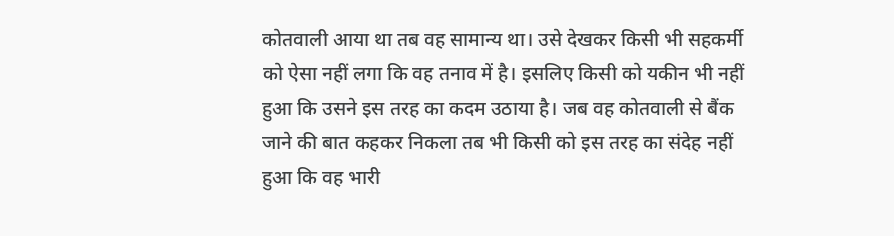कोतवाली आया था तब वह सामान्य था। उसे देखकर किसी भी सहकर्मी को ऐसा नहीं लगा कि वह तनाव में है। इसलिए किसी को यकीन भी नहीं हुआ कि उसने इस तरह का कदम उठाया है। जब वह कोतवाली से बैंक जाने की बात कहकर निकला तब भी किसी को इस तरह का संदेह नहीं हुआ कि वह भारी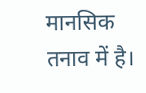मानसिक तनाव में है।